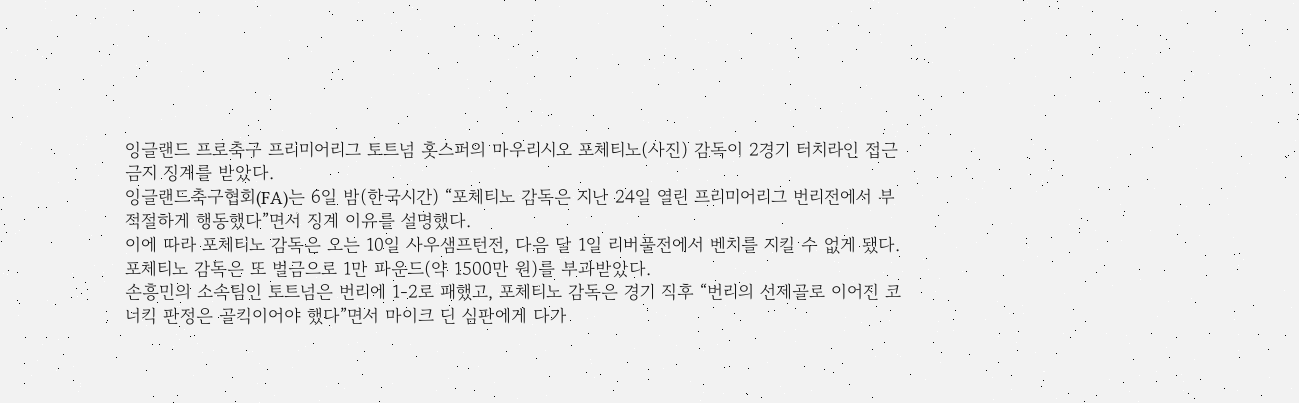잉글랜드 프로축구 프리미어리그 토트넘 홋스퍼의 마우리시오 포체티노(사진) 감독이 2경기 터치라인 접근 금지 징계를 받았다.
잉글랜드축구협회(FA)는 6일 밤(한국시간) “포체티노 감독은 지난 24일 열린 프리미어리그 번리전에서 부적절하게 행동했다”면서 징계 이유를 설명했다.
이에 따라 포체티노 감독은 오는 10일 사우샘프턴전, 다음 달 1일 리버풀전에서 벤치를 지킬 수 없게 됐다. 포체티노 감독은 또 벌금으로 1만 파운드(약 1500만 원)를 부과받았다.
손흥민의 소속팀인 토트넘은 번리에 1-2로 패했고, 포체티노 감독은 경기 직후 “번리의 선제골로 이어진 코너킥 판정은 골킥이어야 했다”면서 마이크 딘 심판에게 다가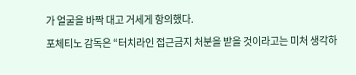가 얼굴을 바짝 대고 거세게 항의했다.
포체티노 감독은 “터치라인 접근금지 처분을 받을 것이라고는 미처 생각하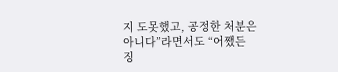지 도못했고, 공정한 처분은 아니다”라면서도 “어쨌든 징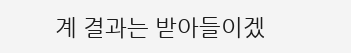계 결과는 받아들이겠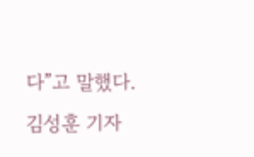다”고 말했다.
김성훈 기자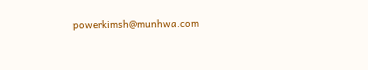powerkimsh@munhwa.com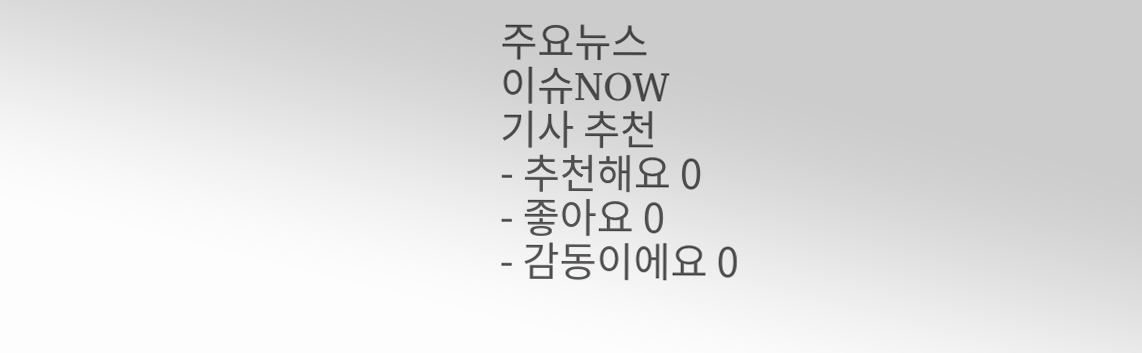주요뉴스
이슈NOW
기사 추천
- 추천해요 0
- 좋아요 0
- 감동이에요 0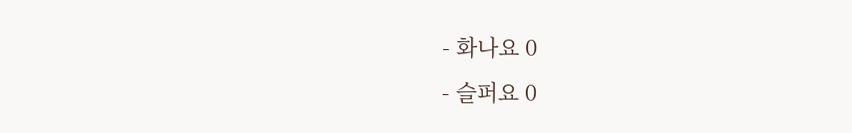- 화나요 0
- 슬퍼요 0